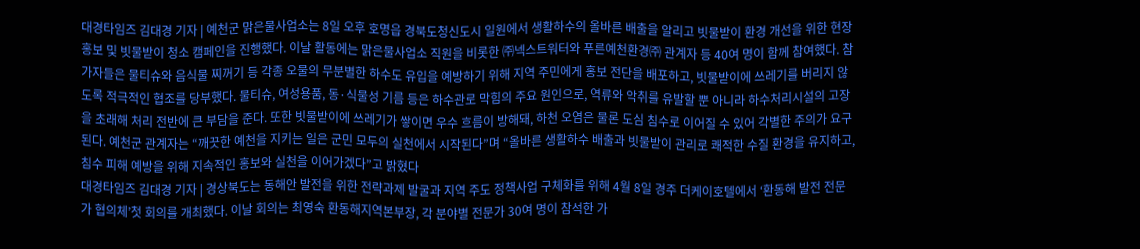대경타임즈 김대경 기자 | 예천군 맑은물사업소는 8일 오후 호명읍 경북도청신도시 일원에서 생활하수의 올바른 배출을 알리고 빗물받이 환경 개선을 위한 현장 홍보 및 빗물받이 청소 캠페인을 진행했다. 이날 활동에는 맑은물사업소 직원을 비롯한 ㈜넥스트워터와 푸른예천환경㈜ 관계자 등 40여 명이 함께 참여했다. 참가자들은 물티슈와 음식물 찌꺼기 등 각종 오물의 무분별한 하수도 유입을 예방하기 위해 지역 주민에게 홍보 전단을 배포하고, 빗물받이에 쓰레기를 버리지 않도록 적극적인 협조를 당부했다. 물티슈, 여성용품, 동·식물성 기름 등은 하수관로 막힘의 주요 원인으로, 역류와 악취를 유발할 뿐 아니라 하수처리시설의 고장을 초래해 처리 전반에 큰 부담을 준다. 또한 빗물받이에 쓰레기가 쌓이면 우수 흐름이 방해돼, 하천 오염은 물론 도심 침수로 이어질 수 있어 각별한 주의가 요구된다. 예천군 관계자는 “깨끗한 예천을 지키는 일은 군민 모두의 실천에서 시작된다”며 “올바른 생활하수 배출과 빗물받이 관리로 쾌적한 수질 환경을 유지하고, 침수 피해 예방을 위해 지속적인 홍보와 실천을 이어가겠다”고 밝혔다
대경타임즈 김대경 기자 | 경상북도는 동해안 발전을 위한 전략과제 발굴과 지역 주도 정책사업 구체화를 위해 4월 8일 경주 더케이호텔에서 ‘환동해 발전 전문가 협의체’첫 회의를 개최했다. 이날 회의는 최영숙 환동해지역본부장, 각 분야별 전문가 30여 명이 참석한 가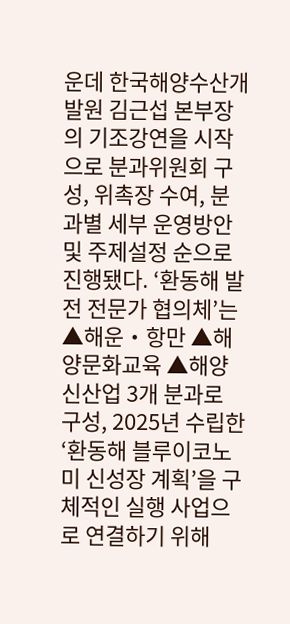운데 한국해양수산개발원 김근섭 본부장의 기조강연을 시작으로 분과위원회 구성, 위촉장 수여, 분과별 세부 운영방안 및 주제설정 순으로 진행됐다. ‘환동해 발전 전문가 협의체’는 ▲해운・항만 ▲해양문화교육 ▲해양신산업 3개 분과로 구성, 2025년 수립한‘환동해 블루이코노미 신성장 계획’을 구체적인 실행 사업으로 연결하기 위해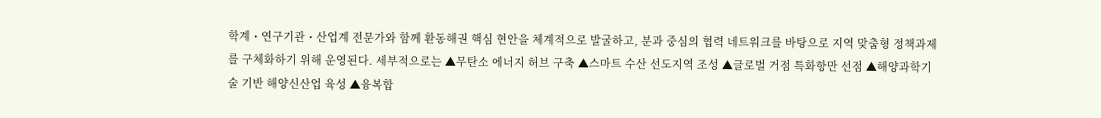학계・연구기관・산업계 전문가와 함께 환동해권 핵심 현안을 체계적으로 발굴하고, 분과 중심의 협력 네트워크를 바탕으로 지역 맞춤형 정책과제를 구체화하기 위해 운영된다. 세부적으로는 ▲무탄소 에너지 허브 구축 ▲스마트 수산 선도지역 조성 ▲글로벌 거점 특화항만 선점 ▲해양과학기술 기반 해양신산업 육성 ▲융복합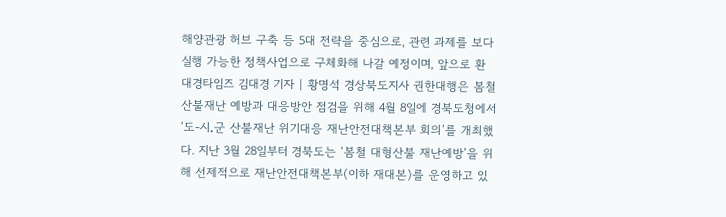해양관광 허브 구축 등 5대 전략을 중심으로, 관련 과제를 보다 실행 가능한 정책사업으로 구체화해 나갈 예정이며, 앞으로 환
대경타임즈 김대경 기자 | 황명석 경상북도지사 권한대행은 봄철 산불재난 예방과 대응방안 점검을 위해 4월 8일에 경북도청에서 ‘도-시․군 산불재난 위기대응 재난안전대책본부 회의’를 개최했다. 지난 3월 28일부터 경북도는 ‘봄철 대형산불 재난예방’을 위해 선제적으로 재난안전대책본부(이하 재대본)를 운영하고 있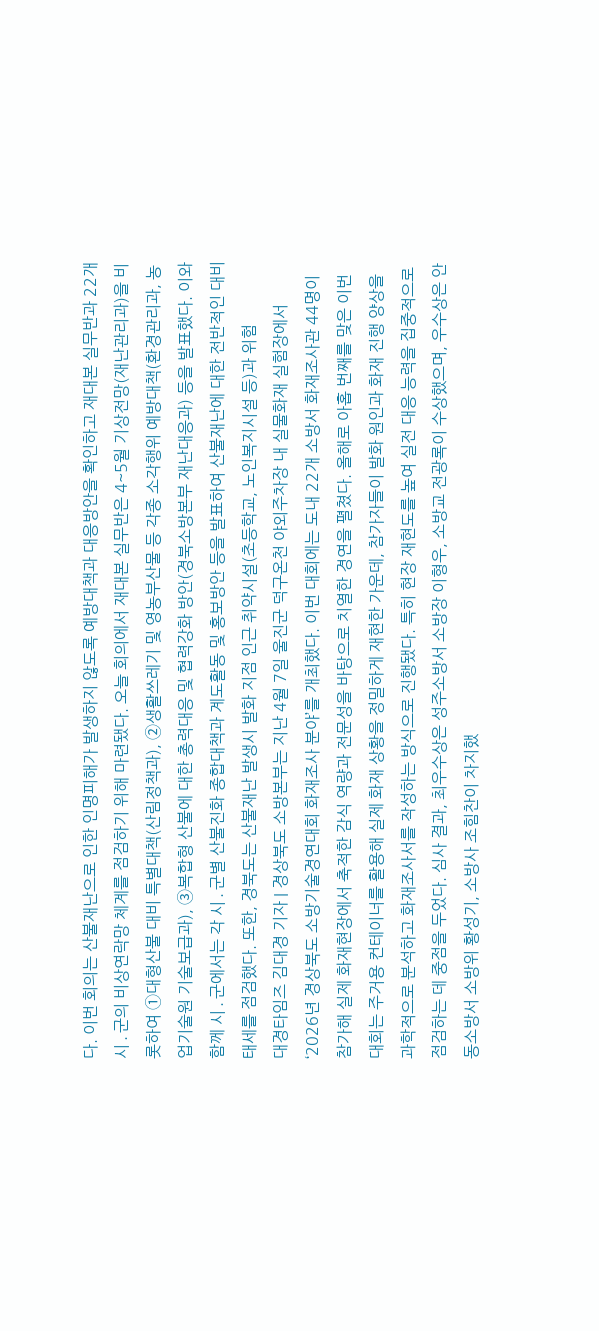다. 이번 회의는 산불재난으로 인한 인명피해가 발생하지 않도록 예방대책과 대응방안을 확인하고 재대본 실무반과 22개 시․군의 비상연락망 체계를 점검하기 위해 마련됐다. 오늘 회의에서 재대본 실무반은 4~5월 기상전망(재난관리과)을 비롯하여 ①대형산불 대비 특별대책(산림정책과), ②생활쓰레기 및 영농부산물 등 각종 소각행위 예방대책(환경관리과, 농업기술원 기술보급과), ③복합형 산불에 대한 총력대응 및 협력강화 방안(경북소방본부 재난대응과) 등을 발표했다. 이와 함께 시․군에서는 각 시․군별 산불진화 종합대책과 계도활동 및 홍보방안 등을 발표하여 산불재난에 대한 전반적인 대비태세를 점검했다. 또한, 경북도는 산불재난 발생시 발화 지점 인근 취약시설(초등학교, 노인복지시설 등)과 위험
대경타임즈 김대경 기자 | 경상북도 소방본부는 지난 4월 7일 울진군 덕구온천 야외주차장 내 실물화재 실험장에서 ‘2026년 경상북도 소방기술경연대회 화재조사 분야’를 개최했다. 이번 대회에는 도내 22개 소방서 화재조사관 44명이 참가해 실제 화재현장에서 축적한 감식 역량과 전문성을 바탕으로 치열한 경연을 펼쳤다. 올해로 아홉 번째를 맞은 이번 대회는 주거용 컨테이너를 활용해 실제 화재 상황을 정밀하게 재현한 가운데, 참가자들이 발화 원인과 화재 진행 양상을 과학적으로 분석하고 화재조사서를 작성하는 방식으로 진행됐다. 특히 현장 재현도를 높여 실전 대응 능력을 집중적으로 점검하는 데 중점을 두었다. 심사 결과, 최우수상은 성주소방서 소방장 이형우, 소방교 전광록이 수상했으며, 우수상은 안동소방서 소방위 황성기, 소방사 조힘찬이 차지했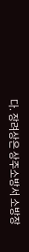다. 장려상은 상주소방서 소방장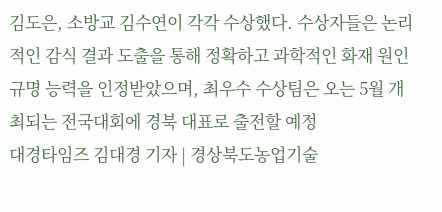김도은, 소방교 김수연이 각각 수상했다. 수상자들은 논리적인 감식 결과 도출을 통해 정확하고 과학적인 화재 원인 규명 능력을 인정받았으며, 최우수 수상팀은 오는 5월 개최되는 전국대회에 경북 대표로 출전할 예정
대경타임즈 김대경 기자 | 경상북도농업기술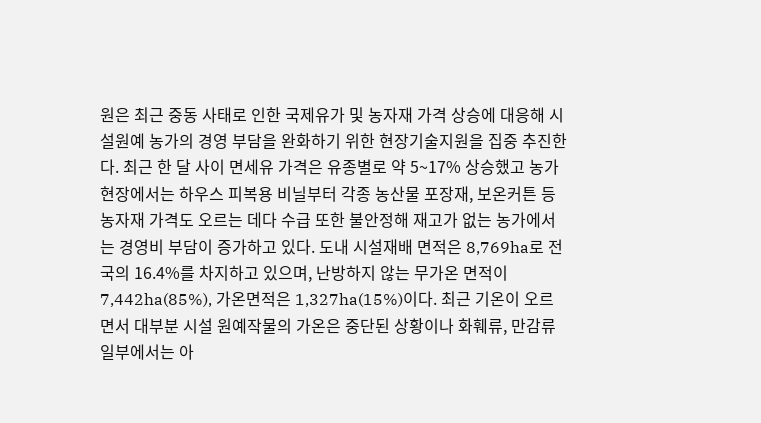원은 최근 중동 사태로 인한 국제유가 및 농자재 가격 상승에 대응해 시설원예 농가의 경영 부담을 완화하기 위한 현장기술지원을 집중 추진한다. 최근 한 달 사이 면세유 가격은 유종별로 약 5~17% 상승했고 농가 현장에서는 하우스 피복용 비닐부터 각종 농산물 포장재, 보온커튼 등 농자재 가격도 오르는 데다 수급 또한 불안정해 재고가 없는 농가에서는 경영비 부담이 증가하고 있다. 도내 시설재배 면적은 8,769ha로 전국의 16.4%를 차지하고 있으며, 난방하지 않는 무가온 면적이 7,442ha(85%), 가온면적은 1,327ha(15%)이다. 최근 기온이 오르면서 대부분 시설 원예작물의 가온은 중단된 상황이나 화훼류, 만감류 일부에서는 아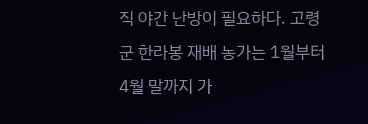직 야간 난방이 필요하다. 고령군 한라봉 재배 농가는 1월부터 4월 말까지 가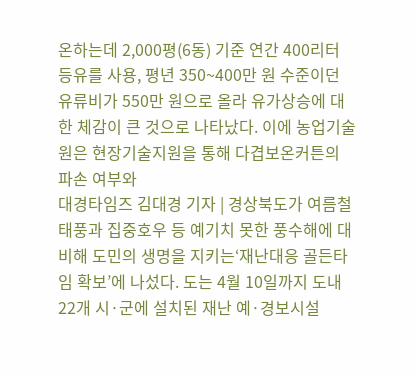온하는데 2,000평(6동) 기준 연간 400리터 등유를 사용, 평년 350~400만 원 수준이던 유류비가 550만 원으로 올라 유가상승에 대한 체감이 큰 것으로 나타났다. 이에 농업기술원은 현장기술지원을 통해 다겹보온커튼의 파손 여부와
대경타임즈 김대경 기자 | 경상북도가 여름철 태풍과 집중호우 등 예기치 못한 풍수해에 대비해 도민의 생명을 지키는‘재난대응 골든타임 확보’에 나섰다. 도는 4월 10일까지 도내 22개 시·군에 설치된 재난 예·경보시설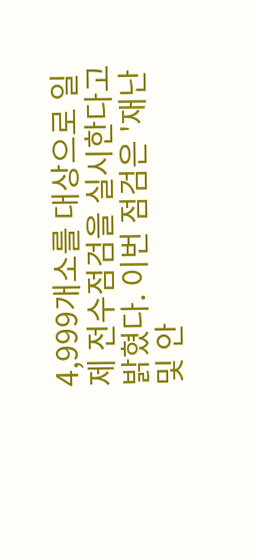4,999개소를 대상으로 일제 전수점검을 실시한다고 밝혔다. 이번 점검은 '재난 및 안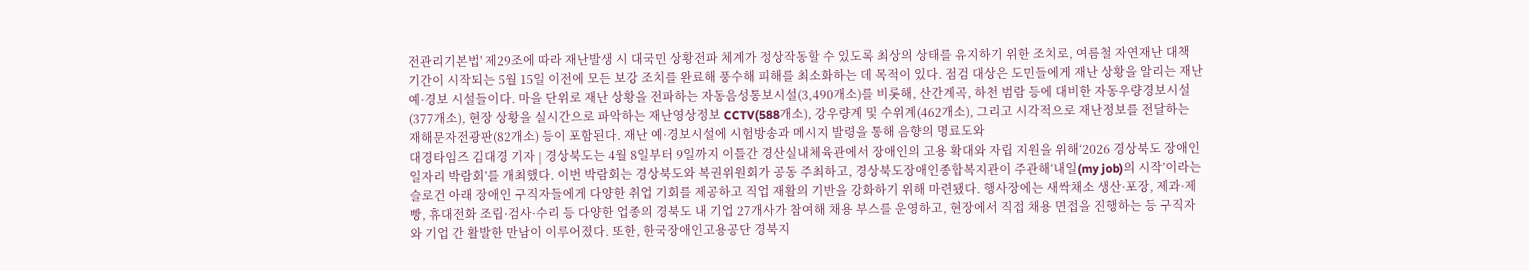전관리기본법' 제29조에 따라 재난발생 시 대국민 상황전파 체계가 정상작동할 수 있도록 최상의 상태를 유지하기 위한 조치로, 여름철 자연재난 대책 기간이 시작되는 5월 15일 이전에 모든 보강 조치를 완료해 풍수해 피해를 최소화하는 데 목적이 있다. 점검 대상은 도민들에게 재난 상황을 알리는 재난 예·경보 시설들이다. 마을 단위로 재난 상황을 전파하는 자동음성통보시설(3,490개소)를 비롯해, 산간계곡, 하천 범람 등에 대비한 자동우량경보시설(377개소), 현장 상황을 실시간으로 파악하는 재난영상정보 CCTV(588개소), 강우량계 및 수위계(462개소), 그리고 시각적으로 재난정보를 전달하는 재해문자전광판(82개소) 등이 포함된다. 재난 예·경보시설에 시험방송과 메시지 발령을 통해 음향의 명료도와
대경타임즈 김대경 기자 | 경상북도는 4월 8일부터 9일까지 이틀간 경산실내체육관에서 장애인의 고용 확대와 자립 지원을 위해‘2026 경상북도 장애인 일자리 박람회’를 개최했다. 이번 박람회는 경상북도와 복권위원회가 공동 주최하고, 경상북도장애인종합복지관이 주관해‘내일(my job)의 시작’이라는 슬로건 아래 장애인 구직자들에게 다양한 취업 기회를 제공하고 직업 재활의 기반을 강화하기 위해 마련됐다. 행사장에는 새싹채소 생산·포장, 제과·제빵, 휴대전화 조립·검사·수리 등 다양한 업종의 경북도 내 기업 27개사가 참여해 채용 부스를 운영하고, 현장에서 직접 채용 면접을 진행하는 등 구직자와 기업 간 활발한 만남이 이루어졌다. 또한, 한국장애인고용공단 경북지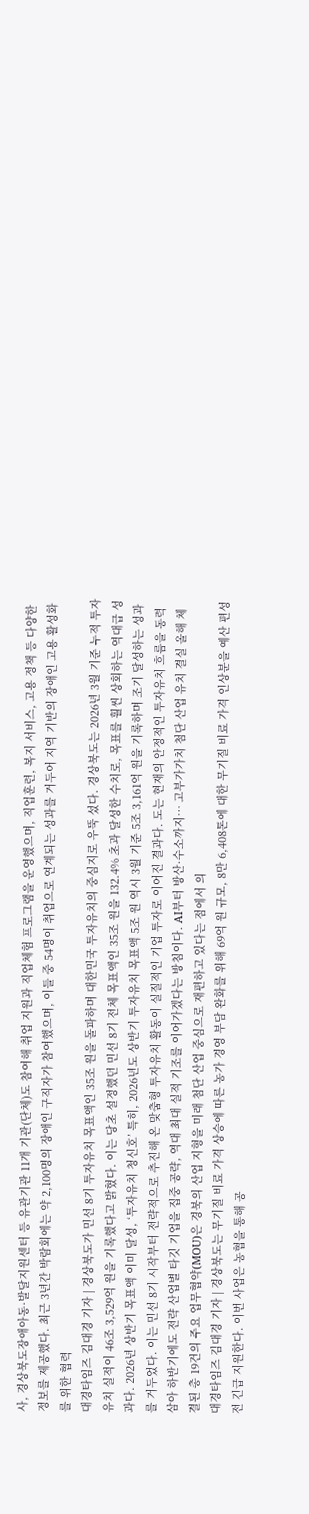사, 경상북도장애아동·발달지원센터 등 유관기관 11개 기관(단체)도 참여해 취업 지원과 직업체험 프로그램을 운영했으며, 직업훈련, 복지 서비스, 고용 정책 등 다양한 정보를 제공했다. 최근 3년간 박람회에는 약 2,100명의 장애인 구직자가 참여했으며, 이들 중 54명이 취업으로 연계되는 성과를 거두어 지역 기반의 장애인 고용 활성화를 위한 협력
대경타임즈 김대경 기자 | 경상북도가 민선 8기 투자유치 목표액인 35조 원을 돌파하며 대한민국 투자유치의 중심지로 우뚝 섰다. 경상북도는 2026년 3월 기준 누적 투자유치 실적이 46조 3,529억 원을 기록했다고 밝혔다. 이는 당초 설정했던 민선 8기 전체 목표액인 35조 원을 132.4% 초과 달성한 수치로, 목표를 훨씬 상회하는 역대급 성과다. 2026년 상반기 목표액 이미 달성, ‘투자유치 청신호’ 특히, 2026년도 상반기 투자유치 목표액 5조 원 역시 3월 기준 5조 3,161억 원을 기록하며 조기 달성하는 성과를 거두었다. 이는 민선 8기 시작부터 전략적으로 추진해 온 맞춤형 투자유치 활동이 실질적인 기업 투자로 이어진 결과다. 도는 현재의 안정적인 투자유치 흐름을 동력 삼아 하반기에도 전략 산업별 타깃 기업을 집중 공략, 역대 최대 실적 기조를 이어가겠다는 방침이다. AI부터 방산·수소까지… 고부가가치 첨단 산업 유치 결실 올해 체결된 총 19건의 주요 업무협약(MOU)은 경북의 산업 지형을 미래 첨단 산업 중심으로 재편하고 있다는 점에서 의
대경타임즈 김대경 기자 | 경상북도는 무기질 비료 가격 상승에 따른 농가 경영 부담 완화를 위해 69억 원 규모, 8만 6,408톤에 대한 무기질 비료 가격 인상분을 예산 편성 전 긴급 지원한다. 이번 사업은 농협을 통해 공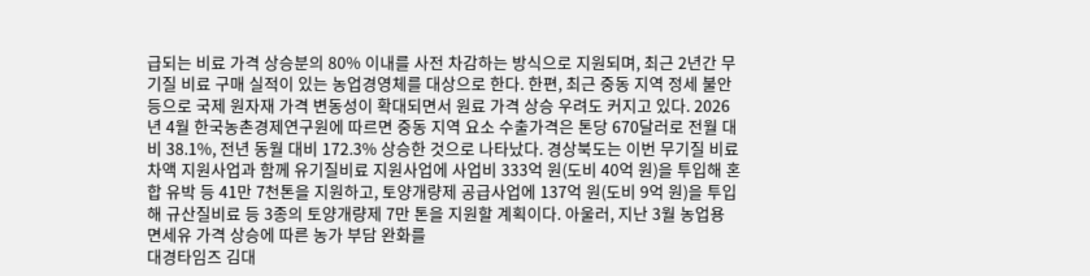급되는 비료 가격 상승분의 80% 이내를 사전 차감하는 방식으로 지원되며, 최근 2년간 무기질 비료 구매 실적이 있는 농업경영체를 대상으로 한다. 한편, 최근 중동 지역 정세 불안 등으로 국제 원자재 가격 변동성이 확대되면서 원료 가격 상승 우려도 커지고 있다. 2026년 4월 한국농촌경제연구원에 따르면 중동 지역 요소 수출가격은 톤당 670달러로 전월 대비 38.1%, 전년 동월 대비 172.3% 상승한 것으로 나타났다. 경상북도는 이번 무기질 비료 차액 지원사업과 함께 유기질비료 지원사업에 사업비 333억 원(도비 40억 원)을 투입해 혼합 유박 등 41만 7천톤을 지원하고, 토양개량제 공급사업에 137억 원(도비 9억 원)을 투입해 규산질비료 등 3종의 토양개량제 7만 톤을 지원할 계획이다. 아울러, 지난 3월 농업용 면세유 가격 상승에 따른 농가 부담 완화를
대경타임즈 김대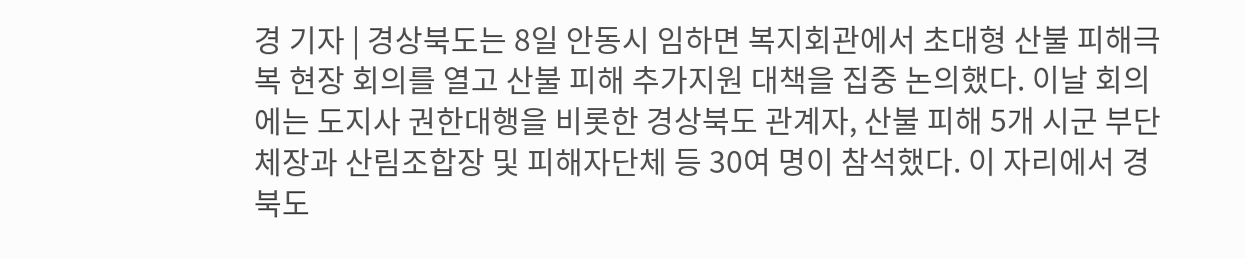경 기자 | 경상북도는 8일 안동시 임하면 복지회관에서 초대형 산불 피해극복 현장 회의를 열고 산불 피해 추가지원 대책을 집중 논의했다. 이날 회의에는 도지사 권한대행을 비롯한 경상북도 관계자, 산불 피해 5개 시군 부단체장과 산림조합장 및 피해자단체 등 30여 명이 참석했다. 이 자리에서 경북도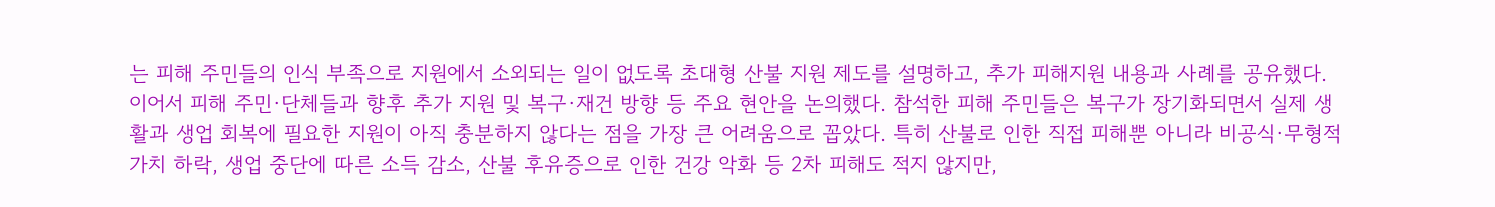는 피해 주민들의 인식 부족으로 지원에서 소외되는 일이 없도록 초대형 산불 지원 제도를 설명하고, 추가 피해지원 내용과 사례를 공유했다. 이어서 피해 주민·단체들과 향후 추가 지원 및 복구·재건 방향 등 주요 현안을 논의했다. 참석한 피해 주민들은 복구가 장기화되면서 실제 생활과 생업 회복에 필요한 지원이 아직 충분하지 않다는 점을 가장 큰 어려움으로 꼽았다. 특히 산불로 인한 직접 피해뿐 아니라 비공식·무형적 가치 하락, 생업 중단에 따른 소득 감소, 산불 후유증으로 인한 건강 악화 등 2차 피해도 적지 않지만,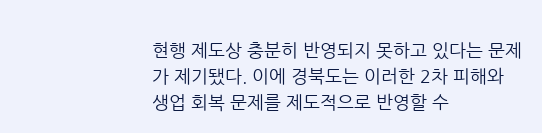현행 제도상 충분히 반영되지 못하고 있다는 문제가 제기됐다. 이에 경북도는 이러한 2차 피해와 생업 회복 문제를 제도적으로 반영할 수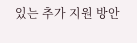있는 추가 지원 방안